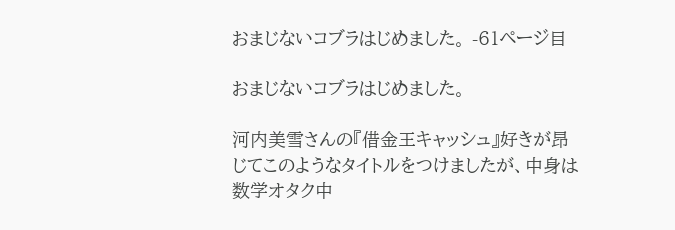おまじないコブラはじめました。 -61ページ目

おまじないコブラはじめました。

河内美雪さんの『借金王キャッシュ』好きが昂じてこのようなタイトルをつけましたが、中身は数学オタク中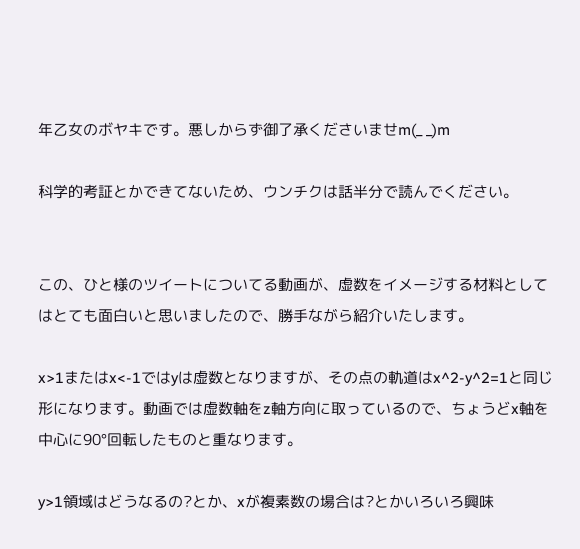年乙女のボヤキです。悪しからず御了承くださいませm(_ _)m

科学的考証とかできてないため、ウンチクは話半分で読んでください。


この、ひと様のツイートについてる動画が、虚数をイメージする材料としてはとても面白いと思いましたので、勝手ながら紹介いたします。

x>1またはx<-1ではyは虚数となりますが、その点の軌道はx^2-y^2=1と同じ形になります。動画では虚数軸をz軸方向に取っているので、ちょうどx軸を中心に90°回転したものと重なります。

y>1領域はどうなるの?とか、xが複素数の場合は?とかいろいろ興味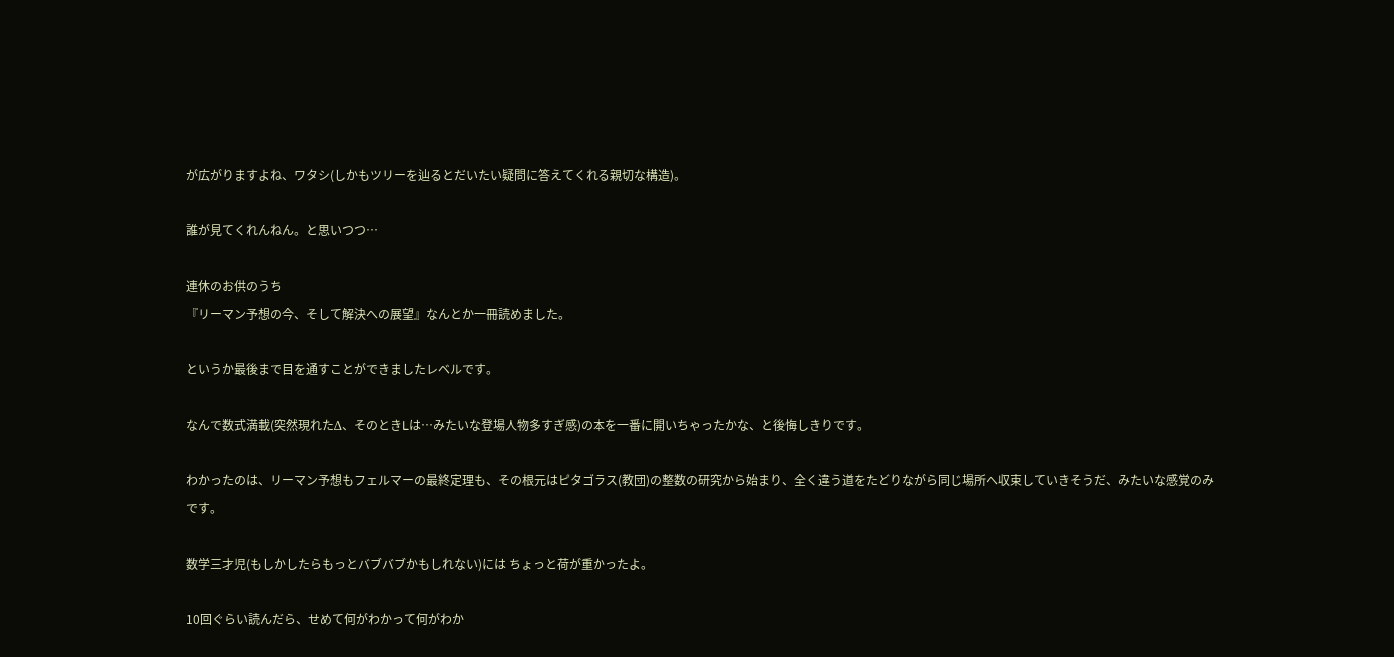が広がりますよね、ワタシ(しかもツリーを辿るとだいたい疑問に答えてくれる親切な構造)。

誰が見てくれんねん。と思いつつ…

連休のお供のうち
『リーマン予想の今、そして解決への展望』なんとか一冊読めました。

というか最後まで目を通すことができましたレベルです。

なんで数式満載(突然現れたΔ、そのときLは…みたいな登場人物多すぎ感)の本を一番に開いちゃったかな、と後悔しきりです。

わかったのは、リーマン予想もフェルマーの最終定理も、その根元はピタゴラス(教団)の整数の研究から始まり、全く違う道をたどりながら同じ場所へ収束していきそうだ、みたいな感覚のみです。

数学三才児(もしかしたらもっとバブバブかもしれない)には ちょっと荷が重かったよ。

10回ぐらい読んだら、せめて何がわかって何がわか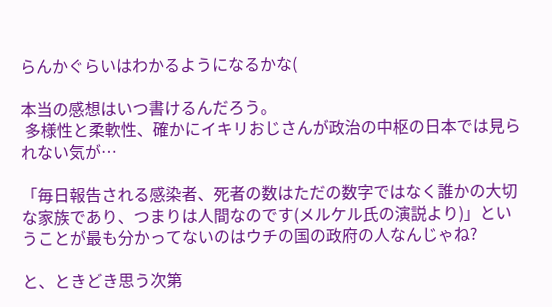らんかぐらいはわかるようになるかな(

本当の感想はいつ書けるんだろう。
 多様性と柔軟性、確かにイキリおじさんが政治の中枢の日本では見られない気が…

「毎日報告される感染者、死者の数はただの数字ではなく誰かの大切な家族であり、つまりは人間なのです(メルケル氏の演説より)」ということが最も分かってないのはウチの国の政府の人なんじゃね?

と、ときどき思う次第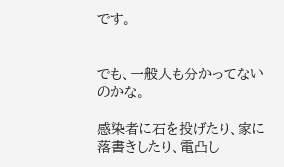です。


でも、一般人も分かってないのかな。

感染者に石を投げたり、家に落書きしたり、電凸し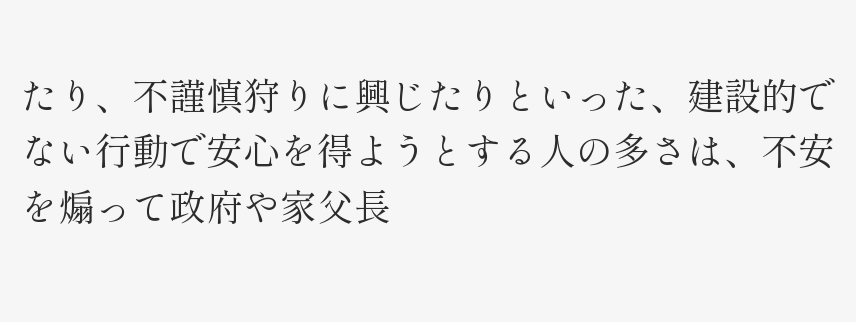たり、不謹慎狩りに興じたりといった、建設的でない行動で安心を得ようとする人の多さは、不安を煽って政府や家父長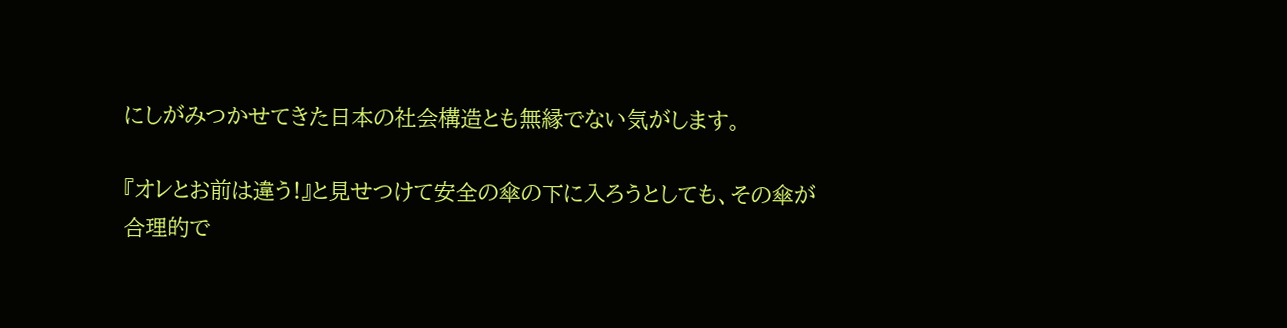にしがみつかせてきた日本の社会構造とも無縁でない気がします。

『オレとお前は違う!』と見せつけて安全の傘の下に入ろうとしても、その傘が合理的で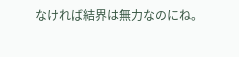なければ結界は無力なのにね。